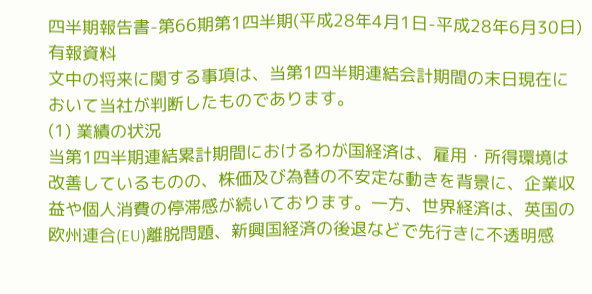四半期報告書-第66期第1四半期(平成28年4月1日-平成28年6月30日)
有報資料
文中の将来に関する事項は、当第1四半期連結会計期間の末日現在において当社が判断したものであります。
(1) 業績の状況
当第1四半期連結累計期間におけるわが国経済は、雇用・所得環境は改善しているものの、株価及び為替の不安定な動きを背景に、企業収益や個人消費の停滞感が続いております。一方、世界経済は、英国の欧州連合(EU)離脱問題、新興国経済の後退などで先行きに不透明感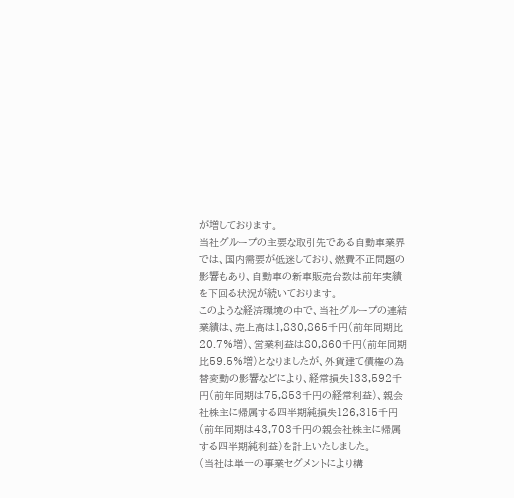が増しております。
当社グループの主要な取引先である自動車業界では、国内需要が低迷しており、燃費不正問題の影響もあり、自動車の新車販売台数は前年実績を下回る状況が続いております。
このような経済環境の中で、当社グループの連結業績は、売上高は1,830,865千円(前年同期比20.7%増)、営業利益は80,860千円(前年同期比59.5%増)となりましたが、外貨建て債権の為替変動の影響などにより、経常損失133,592千円(前年同期は75,853千円の経常利益)、親会社株主に帰属する四半期純損失126,315千円(前年同期は43,703千円の親会社株主に帰属する四半期純利益)を計上いたしました。
(当社は単一の事業セグメントにより構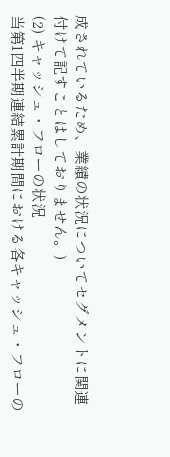成されているため、業績の状況についてセグメントに関連付けて記すことはしておりません。)
(2) キャッシュ・フローの状況
当第1四半期連結累計期間における各キャッシュ・フローの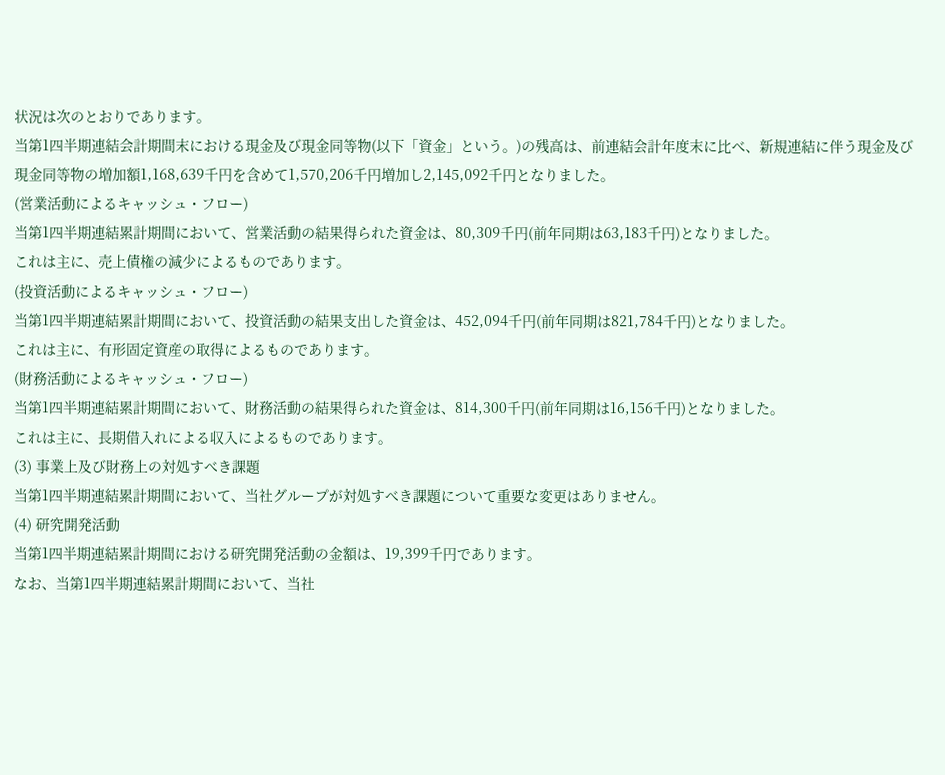状況は次のとおりであります。
当第1四半期連結会計期間末における現金及び現金同等物(以下「資金」という。)の残高は、前連結会計年度末に比べ、新規連結に伴う現金及び現金同等物の増加額1,168,639千円を含めて1,570,206千円増加し2,145,092千円となりました。
(営業活動によるキャッシュ・フロー)
当第1四半期連結累計期間において、営業活動の結果得られた資金は、80,309千円(前年同期は63,183千円)となりました。
これは主に、売上債権の減少によるものであります。
(投資活動によるキャッシュ・フロー)
当第1四半期連結累計期間において、投資活動の結果支出した資金は、452,094千円(前年同期は821,784千円)となりました。
これは主に、有形固定資産の取得によるものであります。
(財務活動によるキャッシュ・フロー)
当第1四半期連結累計期間において、財務活動の結果得られた資金は、814,300千円(前年同期は16,156千円)となりました。
これは主に、長期借入れによる収入によるものであります。
(3) 事業上及び財務上の対処すべき課題
当第1四半期連結累計期間において、当社グループが対処すべき課題について重要な変更はありません。
(4) 研究開発活動
当第1四半期連結累計期間における研究開発活動の金額は、19,399千円であります。
なお、当第1四半期連結累計期間において、当社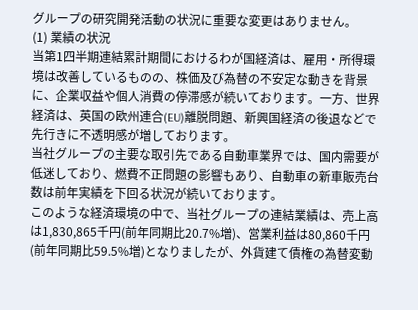グループの研究開発活動の状況に重要な変更はありません。
(1) 業績の状況
当第1四半期連結累計期間におけるわが国経済は、雇用・所得環境は改善しているものの、株価及び為替の不安定な動きを背景に、企業収益や個人消費の停滞感が続いております。一方、世界経済は、英国の欧州連合(EU)離脱問題、新興国経済の後退などで先行きに不透明感が増しております。
当社グループの主要な取引先である自動車業界では、国内需要が低迷しており、燃費不正問題の影響もあり、自動車の新車販売台数は前年実績を下回る状況が続いております。
このような経済環境の中で、当社グループの連結業績は、売上高は1,830,865千円(前年同期比20.7%増)、営業利益は80,860千円(前年同期比59.5%増)となりましたが、外貨建て債権の為替変動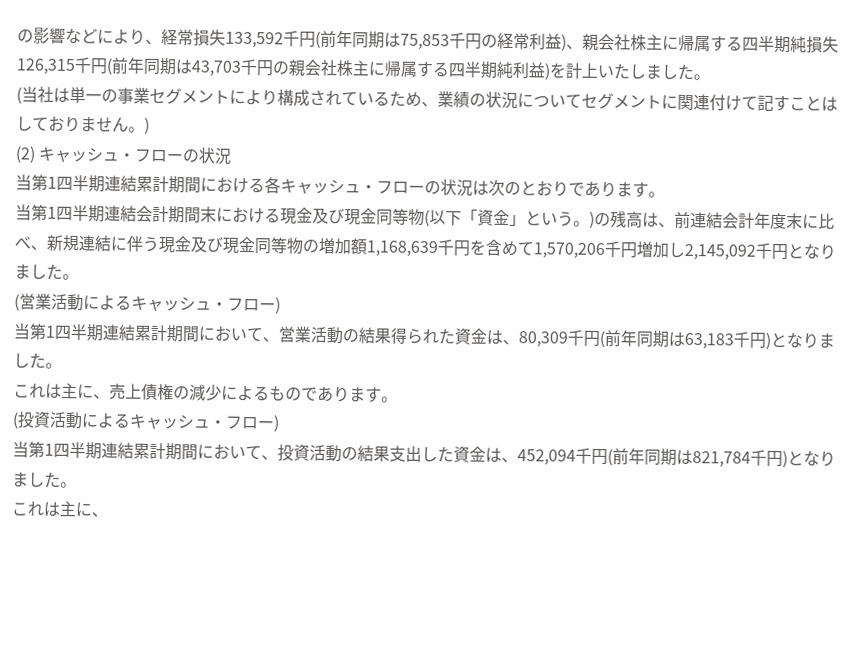の影響などにより、経常損失133,592千円(前年同期は75,853千円の経常利益)、親会社株主に帰属する四半期純損失126,315千円(前年同期は43,703千円の親会社株主に帰属する四半期純利益)を計上いたしました。
(当社は単一の事業セグメントにより構成されているため、業績の状況についてセグメントに関連付けて記すことはしておりません。)
(2) キャッシュ・フローの状況
当第1四半期連結累計期間における各キャッシュ・フローの状況は次のとおりであります。
当第1四半期連結会計期間末における現金及び現金同等物(以下「資金」という。)の残高は、前連結会計年度末に比べ、新規連結に伴う現金及び現金同等物の増加額1,168,639千円を含めて1,570,206千円増加し2,145,092千円となりました。
(営業活動によるキャッシュ・フロー)
当第1四半期連結累計期間において、営業活動の結果得られた資金は、80,309千円(前年同期は63,183千円)となりました。
これは主に、売上債権の減少によるものであります。
(投資活動によるキャッシュ・フロー)
当第1四半期連結累計期間において、投資活動の結果支出した資金は、452,094千円(前年同期は821,784千円)となりました。
これは主に、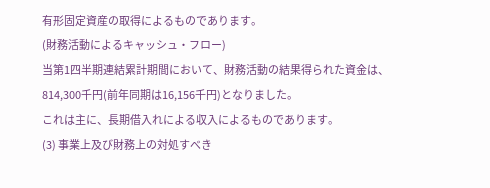有形固定資産の取得によるものであります。
(財務活動によるキャッシュ・フロー)
当第1四半期連結累計期間において、財務活動の結果得られた資金は、814,300千円(前年同期は16,156千円)となりました。
これは主に、長期借入れによる収入によるものであります。
(3) 事業上及び財務上の対処すべき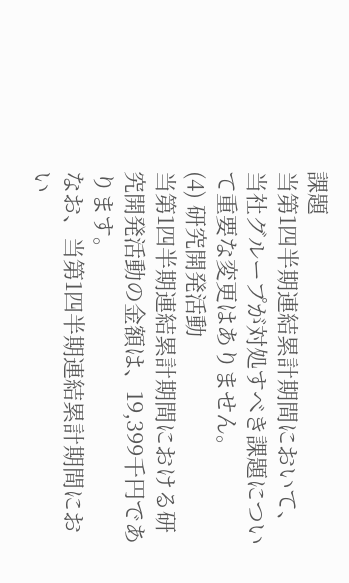課題
当第1四半期連結累計期間において、当社グループが対処すべき課題について重要な変更はありません。
(4) 研究開発活動
当第1四半期連結累計期間における研究開発活動の金額は、19,399千円であります。
なお、当第1四半期連結累計期間におい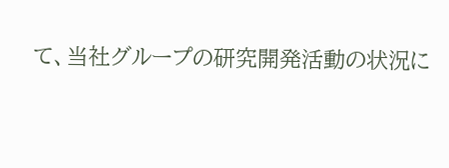て、当社グループの研究開発活動の状況に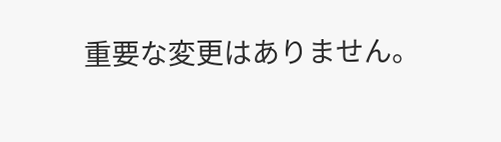重要な変更はありません。